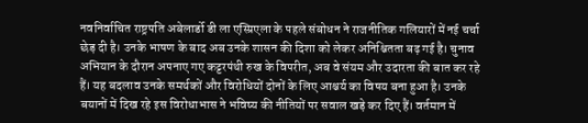नवनिर्वाचित राष्ट्रपति अबेलार्डो डी ला एस्प्रिएला के पहले संबोधन ने राजनीतिक गलियारों में नई चर्चा छेड़ दी है। उनके भाषण के बाद अब उनके शासन की दिशा को लेकर अनिश्चितता बढ़ गई है। चुनाव अभियान के दौरान अपनाए गए कट्टरपंथी रुख के विपरीत, अब वे संयम और उदारता की बात कर रहे हैं। यह बदलाव उनके समर्थकों और विरोधियों दोनों के लिए आश्चर्य का विषय बना हुआ है। उनके बयानों में दिख रहे इस विरोधाभास ने भविष्य की नीतियों पर सवाल खड़े कर दिए हैं। वर्तमान में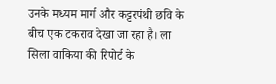उनके मध्यम मार्ग और कट्टरपंथी छवि के बीच एक टकराव देखा जा रहा है। ला सिला वाकिया की रिपोर्ट के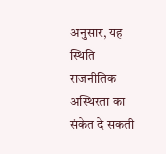अनुसार, यह स्थिति राजनीतिक अस्थिरता का संकेत दे सकती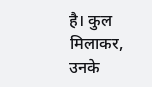है। कुल मिलाकर, उनके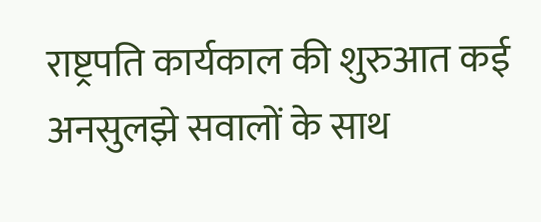राष्ट्रपति कार्यकाल की शुरुआत कई अनसुलझे सवालों के साथ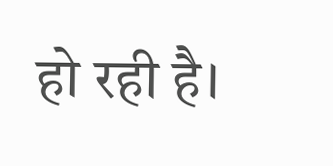हो रही है।